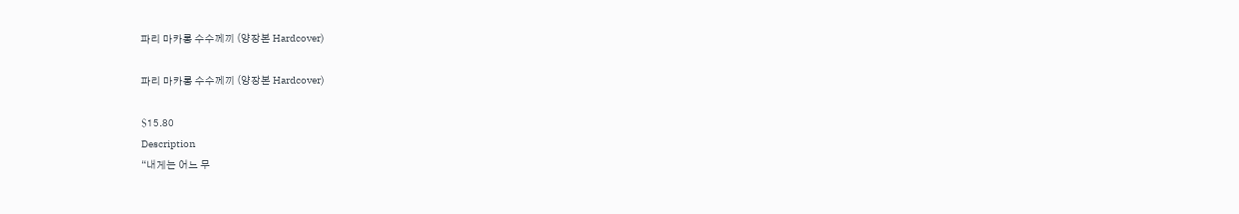파리 마카롱 수수께끼 (양장본 Hardcover)

파리 마카롱 수수께끼 (양장본 Hardcover)

$15.80
Description
“내게는 어느 무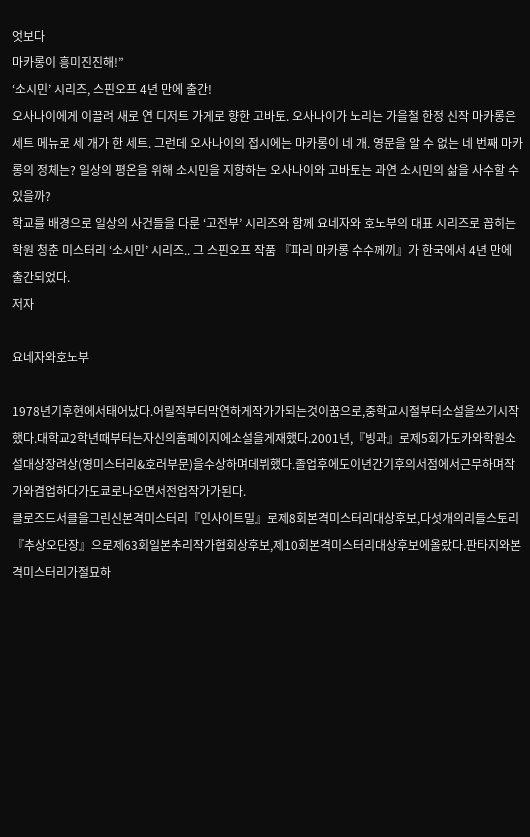엇보다
마카롱이 흥미진진해!”
‘소시민’ 시리즈, 스핀오프 4년 만에 출간!
오사나이에게 이끌려 새로 연 디저트 가게로 향한 고바토. 오사나이가 노리는 가을철 한정 신작 마카롱은 세트 메뉴로 세 개가 한 세트. 그런데 오사나이의 접시에는 마카롱이 네 개. 영문을 알 수 없는 네 번째 마카롱의 정체는? 일상의 평온을 위해 소시민을 지향하는 오사나이와 고바토는 과연 소시민의 삶을 사수할 수 있을까?
학교를 배경으로 일상의 사건들을 다룬 ‘고전부’ 시리즈와 함께 요네자와 호노부의 대표 시리즈로 꼽히는 학원 청춘 미스터리 ‘소시민’ 시리즈.. 그 스핀오프 작품 『파리 마카롱 수수께끼』가 한국에서 4년 만에 출간되었다.
저자

요네자와호노부

1978년기후현에서태어났다.어릴적부터막연하게작가가되는것이꿈으로,중학교시절부터소설을쓰기시작했다.대학교2학년때부터는자신의홈페이지에소설을게재했다.2001년,『빙과』로제5회가도카와학원소설대상장려상(영미스터리&호러부문)을수상하며데뷔했다.졸업후에도이년간기후의서점에서근무하며작가와겸업하다가도쿄로나오면서전업작가가된다.
클로즈드서클을그린신본격미스터리『인사이트밀』로제8회본격미스터리대상후보,다섯개의리들스토리『추상오단장』으로제63회일본추리작가협회상후보,제10회본격미스터리대상후보에올랐다.판타지와본격미스터리가절묘하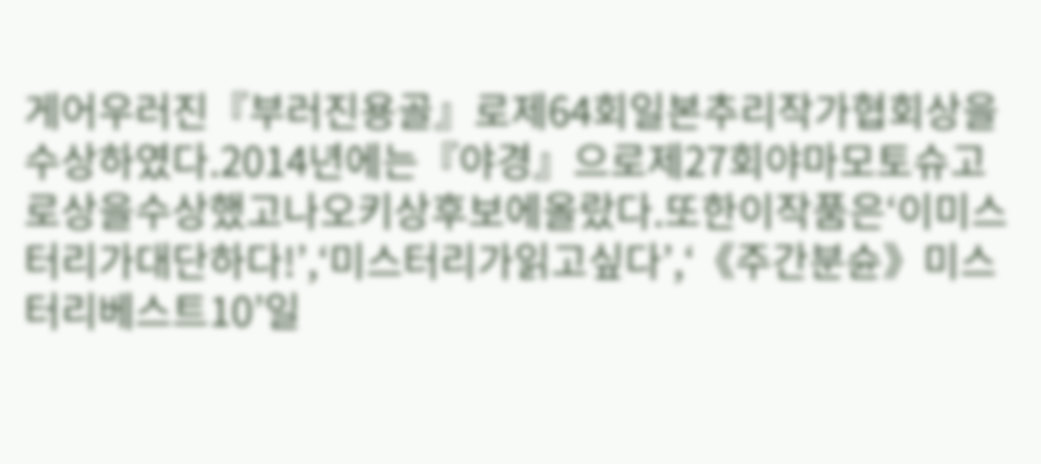게어우러진『부러진용골』로제64회일본추리작가협회상을수상하였다.2014년에는『야경』으로제27회야마모토슈고로상을수상했고나오키상후보에올랐다.또한이작품은‘이미스터리가대단하다!’,‘미스터리가읽고싶다’,‘《주간분슌》미스터리베스트10’일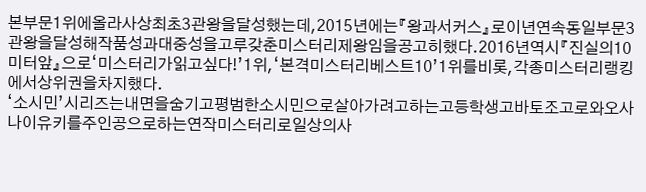본부문1위에올라사상최초3관왕을달성했는데,2015년에는『왕과서커스』로이년연속동일부문3관왕을달성해작품성과대중성을고루갖춘미스터리제왕임을공고히했다.2016년역시『진실의10미터앞』으로‘미스터리가읽고싶다!’1위,‘본격미스터리베스트10’1위를비롯,각종미스터리랭킹에서상위권을차지했다.
‘소시민’시리즈는내면을숨기고평범한소시민으로살아가려고하는고등학생고바토조고로와오사나이유키를주인공으로하는연작미스터리로일상의사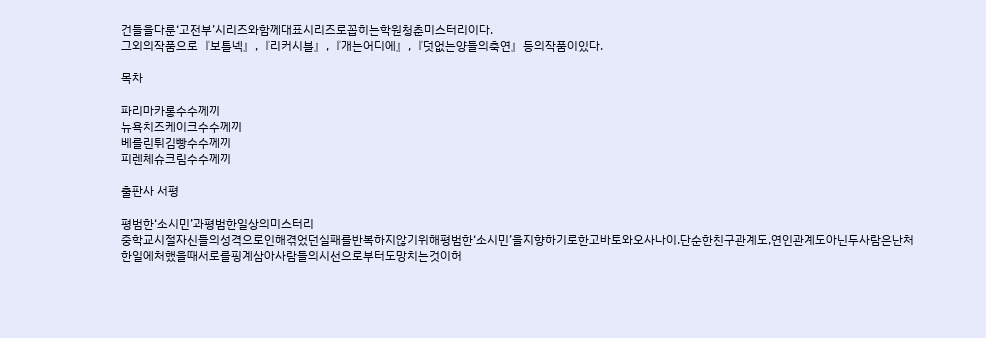건들을다룬‘고전부’시리즈와함께대표시리즈로꼽히는학원청춘미스터리이다.
그외의작품으로『보틀넥』,『리커시블』,『개는어디에』,『덧없는양들의축연』등의작품이있다.

목차

파리마카롱수수께끼
뉴욕치즈케이크수수께끼
베를린튀김빵수수께끼
피렌체슈크림수수께끼

출판사 서평

평범한‘소시민’과평범한일상의미스터리
중학교시절자신들의성격으로인해겪었던실패를반복하지않기위해평범한‘소시민’을지향하기로한고바토와오사나이.단순한친구관계도,연인관계도아닌두사람은난처한일에처했을때서로를핑계삼아사람들의시선으로부터도망치는것이허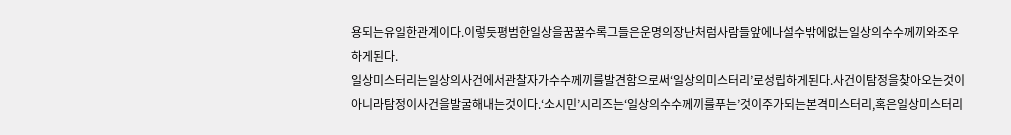용되는유일한관계이다.이렇듯평범한일상을꿈꿀수록그들은운명의장난처럼사람들앞에나설수밖에없는일상의수수께끼와조우하게된다.
일상미스터리는일상의사건에서관찰자가수수께끼를발견함으로써‘일상의미스터리’로성립하게된다.사건이탐정을찾아오는것이아니라탐정이사건을발굴해내는것이다.‘소시민’시리즈는‘일상의수수께끼를푸는’것이주가되는본격미스터리,혹은일상미스터리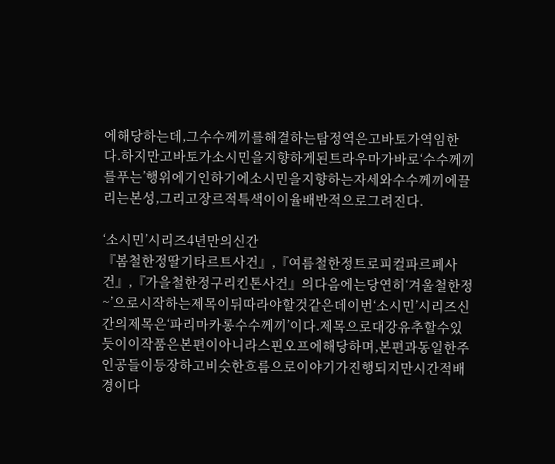에해당하는데,그수수께끼를해결하는탐정역은고바토가역임한다.하지만고바토가소시민을지향하게된트라우마가바로‘수수께끼를푸는’행위에기인하기에소시민을지향하는자세와수수께끼에끌리는본성,그리고장르적특색이이율배반적으로그려진다.

‘소시민’시리즈4년만의신간
『봄철한정딸기타르트사건』,『여름철한정트로피컬파르페사건』,『가을철한정구리킨톤사건』의다음에는당연히‘겨울철한정~’으로시작하는제목이뒤따라야할것같은데이번‘소시민’시리즈신간의제목은‘파리마카롱수수께끼’이다.제목으로대강유추할수있듯이이작품은본편이아니라스핀오프에해당하며,본편과동일한주인공들이등장하고비슷한흐름으로이야기가진행되지만시간적배경이다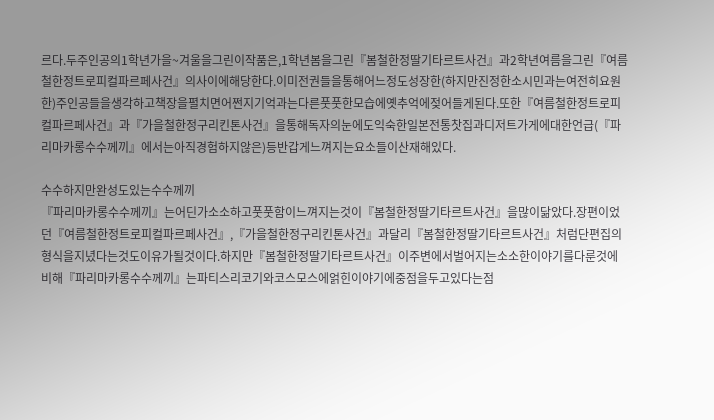르다.두주인공의1학년가을~겨울을그린이작품은,1학년봄을그린『봄철한정딸기타르트사건』과2학년여름을그린『여름철한정트로피컬파르페사건』의사이에해당한다.이미전권들을통해어느정도성장한(하지만진정한소시민과는여전히요원한)주인공들을생각하고책장을펼치면어쩐지기억과는다른풋풋한모습에옛추억에젖어들게된다.또한『여름철한정트로피컬파르페사건』과『가을철한정구리킨톤사건』을통해독자의눈에도익숙한일본전통찻집과디저트가게에대한언급(『파리마카롱수수께끼』에서는아직경험하지않은)등반갑게느껴지는요소들이산재해있다.

수수하지만완성도있는수수께끼
『파리마카롱수수께끼』는어딘가소소하고풋풋함이느껴지는것이『봄철한정딸기타르트사건』을많이닮았다.장편이었던『여름철한정트로피컬파르페사건』,『가을철한정구리킨톤사건』과달리『봄철한정딸기타르트사건』처럼단편집의형식을지녔다는것도이유가될것이다.하지만『봄철한정딸기타르트사건』이주변에서벌어지는소소한이야기를다룬것에비해『파리마카롱수수께끼』는파티스리코기와코스모스에얽힌이야기에중점을두고있다는점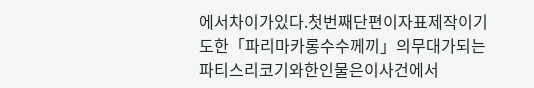에서차이가있다.첫번째단편이자표제작이기도한「파리마카롱수수께끼」의무대가되는파티스리코기와한인물은이사건에서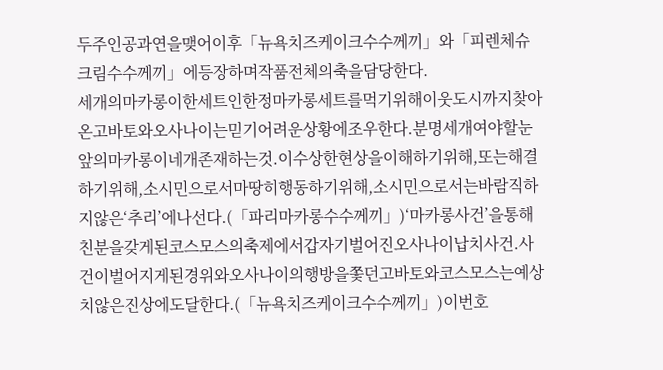두주인공과연을맺어이후「뉴욕치즈케이크수수께끼」와「피렌체슈크림수수께끼」에등장하며작품전체의축을담당한다.
세개의마카롱이한세트인한정마카롱세트를먹기위해이웃도시까지찾아온고바토와오사나이는믿기어려운상황에조우한다.분명세개여야할눈앞의마카롱이네개존재하는것.이수상한현상을이해하기위해,또는해결하기위해,소시민으로서마땅히행동하기위해,소시민으로서는바람직하지않은‘추리’에나선다.(「파리마카롱수수께끼」)‘마카롱사건’을통해친분을갖게된코스모스의축제에서갑자기벌어진오사나이납치사건.사건이벌어지게된경위와오사나이의행방을쫓던고바토와코스모스는예상치않은진상에도달한다.(「뉴욕치즈케이크수수께끼」)이번호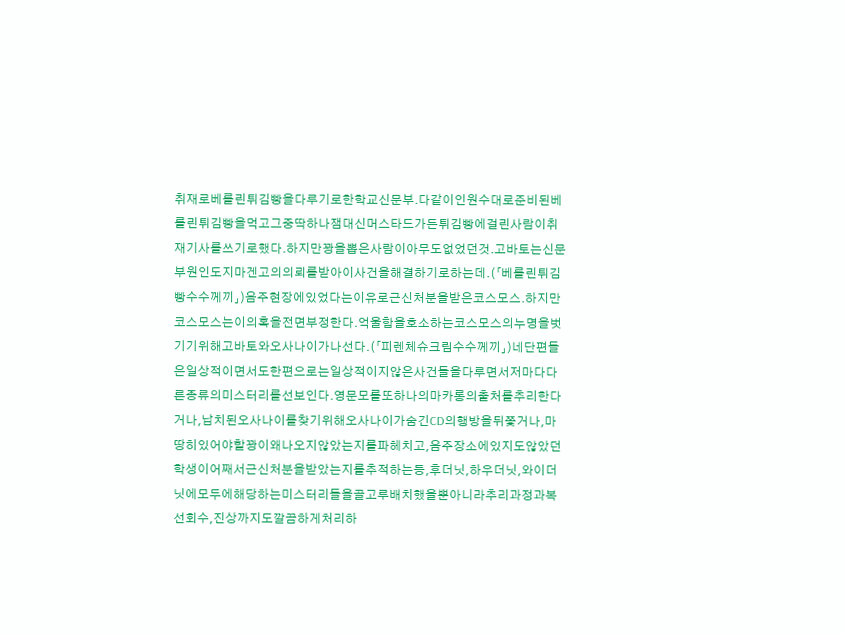취재로베를린튀김빵을다루기로한학교신문부.다같이인원수대로준비된베를린튀김빵을먹고그중딱하나잼대신머스타드가든튀김빵에걸린사람이취재기사를쓰기로했다.하지만꽝을뽑은사람이아무도없었던것.고바토는신문부원인도지마겐고의의뢰를받아이사건을해결하기로하는데.(「베를린튀김빵수수께끼」)음주현장에있었다는이유로근신처분을받은코스모스.하지만코스모스는이의혹을전면부정한다.억울함을호소하는코스모스의누명을벗기기위해고바토와오사나이가나선다.(「피렌체슈크림수수께끼」)네단편들은일상적이면서도한편으로는일상적이지않은사건들을다루면서저마다다른종류의미스터리를선보인다.영문모를또하나의마카롱의출처를추리한다거나,납치된오사나이를찾기위해오사나이가숨긴CD의행방을뒤쫓거나,마땅히있어야할꽝이왜나오지않았는지를파헤치고,음주장소에있지도않았던학생이어째서근신처분을받았는지를추적하는등,후더닛,하우더닛,와이더닛에모두에해당하는미스터리들을골고루배치했을뿐아니라추리과정과복선회수,진상까지도깔끔하게처리하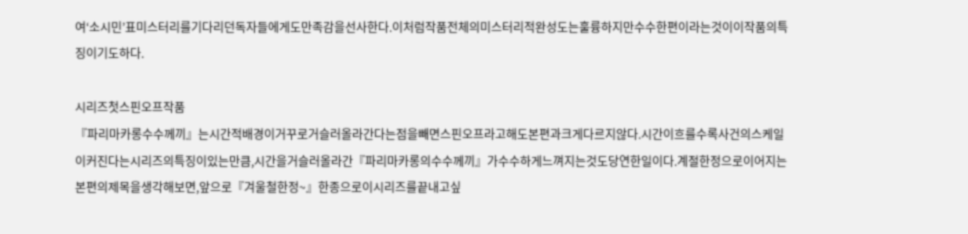여‘소시민’표미스터리를기다리던독자들에게도만족감을선사한다.이처럼작품전체의미스터리적완성도는훌륭하지만수수한편이라는것이이작품의특징이기도하다.

시리즈첫스핀오프작품
『파리마카롱수수께끼』는시간적배경이거꾸로거슬러올라간다는점을빼면스핀오프라고해도본편과크게다르지않다.시간이흐를수록사건의스케일이커진다는시리즈의특징이있는만큼,시간을거슬러올라간『파리마카롱의수수께끼』가수수하게느껴지는것도당연한일이다.계절한정으로이어지는본편의제목을생각해보면,앞으로『겨울철한정~』한종으로이시리즈를끝내고싶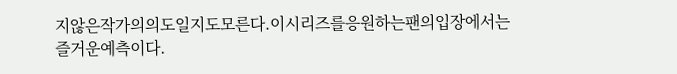지않은작가의의도일지도모른다.이시리즈를응원하는팬의입장에서는즐거운예측이다.